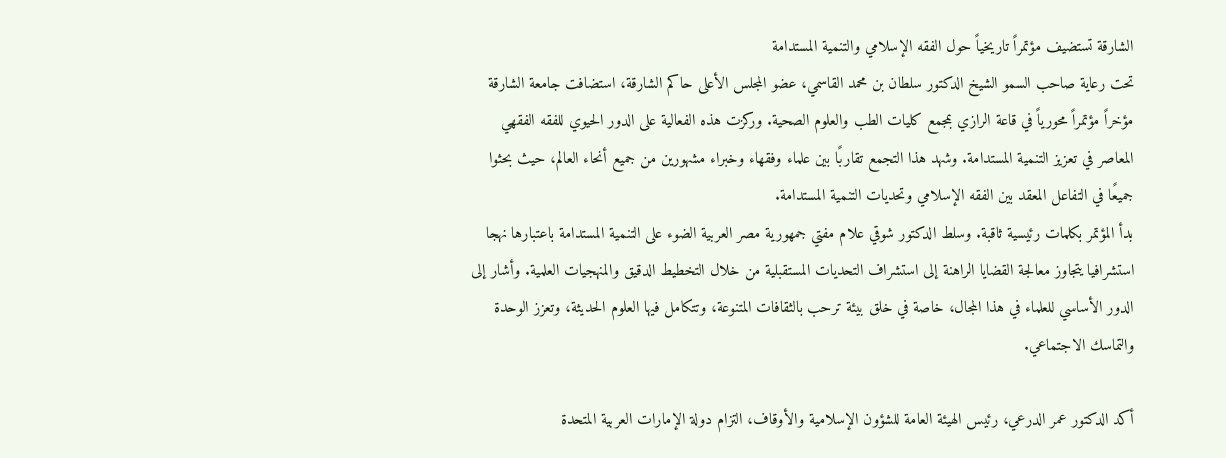الشارقة تستضيف مؤتمراً تاريخياً حول الفقه الإسلامي والتنمية المستدامة
تحت رعاية صاحب السمو الشيخ الدكتور سلطان بن محمد القاسمي، عضو المجلس الأعلى حاكم الشارقة، استضافت جامعة الشارقة مؤخراً مؤتمراً محورياً في قاعة الرازي بمجمع كليات الطب والعلوم الصحية. وركزت هذه الفعالية على الدور الحيوي للفقه الفقهي المعاصر في تعزيز التنمية المستدامة. وشهد هذا التجمع تقاربًا بين علماء وفقهاء وخبراء مشهورين من جميع أنحاء العالم، حيث بحثوا جميعًا في التفاعل المعقد بين الفقه الإسلامي وتحديات التنمية المستدامة.
بدأ المؤتمر بكلمات رئيسية ثاقبة. وسلط الدكتور شوقي علام مفتي جمهورية مصر العربية الضوء على التنمية المستدامة باعتبارها نهجا استشرافيا يتجاوز معالجة القضايا الراهنة إلى استشراف التحديات المستقبلية من خلال التخطيط الدقيق والمنهجيات العلمية. وأشار إلى الدور الأساسي للعلماء في هذا المجال، خاصة في خلق بيئة ترحب بالثقافات المتنوعة، وتتكامل فيها العلوم الحديثة، وتعزز الوحدة والتماسك الاجتماعي.

أكد الدكتور عمر الدرعي، رئيس الهيئة العامة للشؤون الإسلامية والأوقاف، التزام دولة الإمارات العربية المتحدة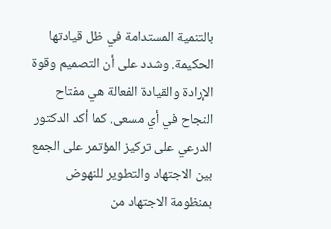بالتنمية المستدامة في ظل قيادتها الحكيمة. وشدد على أن التصميم وقوة الإرادة والقيادة الفعالة هي مفتاح النجاح في أي مسعى. كما أكد الدكتور الدرعي على تركيز المؤتمر على الجمع بين الاجتهاد والتطوير للنهوض بمنظومة الاجتهاد من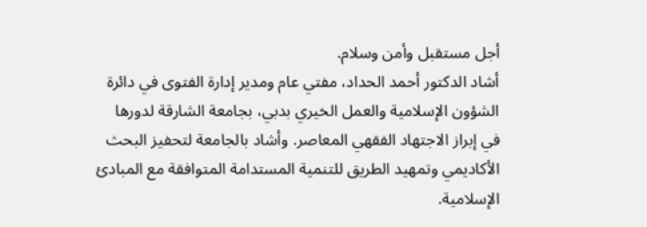أجل مستقبل وأمن وسلام.
أشاد الدكتور أحمد الحداد، مفتي عام ومدير إدارة الفتوى في دائرة الشؤون الإسلامية والعمل الخيري بدبي، بجامعة الشارقة لدورها في إبراز الاجتهاد الفقهي المعاصر. وأشاد بالجامعة لتحفيز البحث الأكاديمي وتمهيد الطريق للتنمية المستدامة المتوافقة مع المبادئ الإسلامية.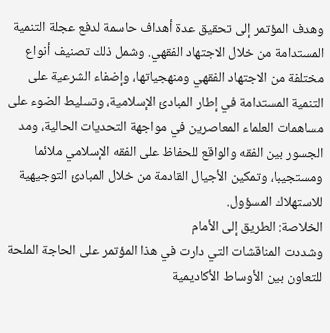وهدف المؤتمر إلى تحقيق عدة أهداف حاسمة لدفع عجلة التنمية المستدامة من خلال الاجتهاد الفقهي. وشمل ذلك تصنيف أنواع مختلفة من الاجتهاد الفقهي ومنهجياتها، وإضفاء الشرعية على التنمية المستدامة في إطار المبادئ الإسلامية، وتسليط الضوء على مساهمات العلماء المعاصرين في مواجهة التحديات الحالية، ومد الجسور بين الفقه والواقع للحفاظ على الفقه الإسلامي ملائما ومستجيبا، وتمكين الأجيال القادمة من خلال المبادئ التوجيهية للاستهلاك المسؤول.
الخلاصة: الطريق إلى الأمام
وشددت المناقشات التي دارت في هذا المؤتمر على الحاجة الملحة للتعاون بين الأوساط الأكاديمية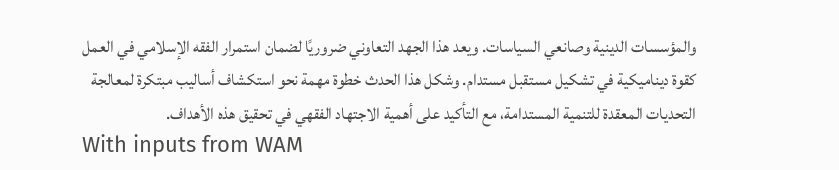والمؤسسات الدينية وصانعي السياسات. ويعد هذا الجهد التعاوني ضروريًا لضمان استمرار الفقه الإسلامي في العمل كقوة ديناميكية في تشكيل مستقبل مستدام. وشكل هذا الحدث خطوة مهمة نحو استكشاف أساليب مبتكرة لمعالجة التحديات المعقدة للتنمية المستدامة، مع التأكيد على أهمية الاجتهاد الفقهي في تحقيق هذه الأهداف.
With inputs from WAM